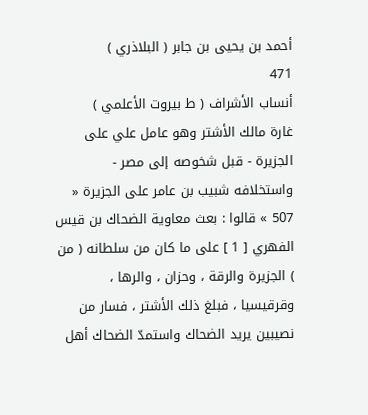أحمد بن يحيى بن جابر ( البلاذري )
471
أنساب الأشراف ( ط بيروت الأعلمي )
غارة مالك الأشتر وهو عامل علي على الجزيرة - قبل شخوصه إلى مصر - واستخلافه شبيب بن عامر على الجزيرة « 507 » قالوا : بعث معاوية الضحاك بن قيس الفهري [ 1 ] على ما كان من سلطانه ( من ) الجزيرة والرقة ، وحزان ، والرها ، وقرقيسيا ، فبلغ ذلك الأشتر ، فسار من نصيبين يريد الضحاك واستمدّ الضحاك أهل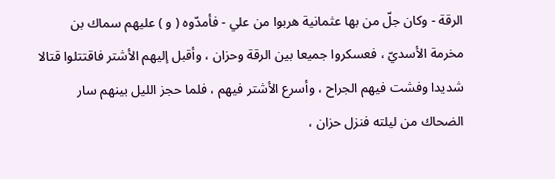الرقة - وكان جلّ من بها عثمانية هربوا من علي - فأمدّوه ( و ) عليهم سماك بن مخرمة الأسديّ ، فعسكروا جميعا بين الرقة وحزان ، وأقبل إليهم الأشتر فاقتتلوا قتالا شديدا وفشت فيهم الجراح ، وأسرع الأشتر فيهم ، فلما حجز الليل بينهم سار الضحاك من ليلته فنزل حزان ،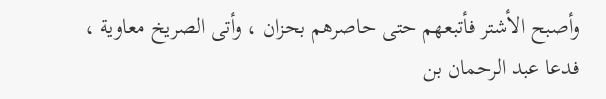وأصبح الأشتر فأتبعهم حتى حاصرهم بحزان ، وأتى الصريخ معاوية ، فدعا عبد الرحمان بن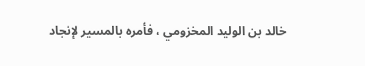خالد بن الوليد المخزومي ، فأمره بالمسير لإنجاد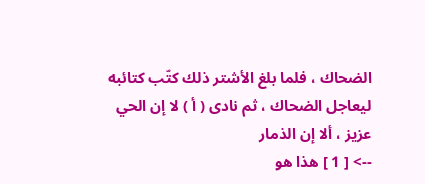الضحاك ، فلما بلغ الأشتر ذلك كتّب كتائبه ليعاجل الضحاك ، ثم نادى ( أ ) لا إن الحي عزيز ، ألا إن الذمار
--> [ 1 ] هذا هو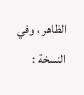الظاهر ، وفي النسخة :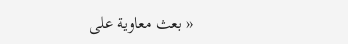« بعث معاوية على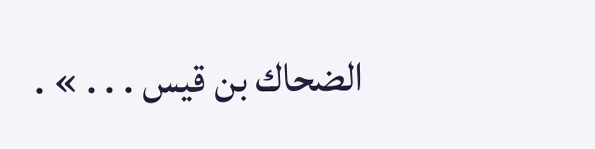الضحاك بن قيس . . . » .